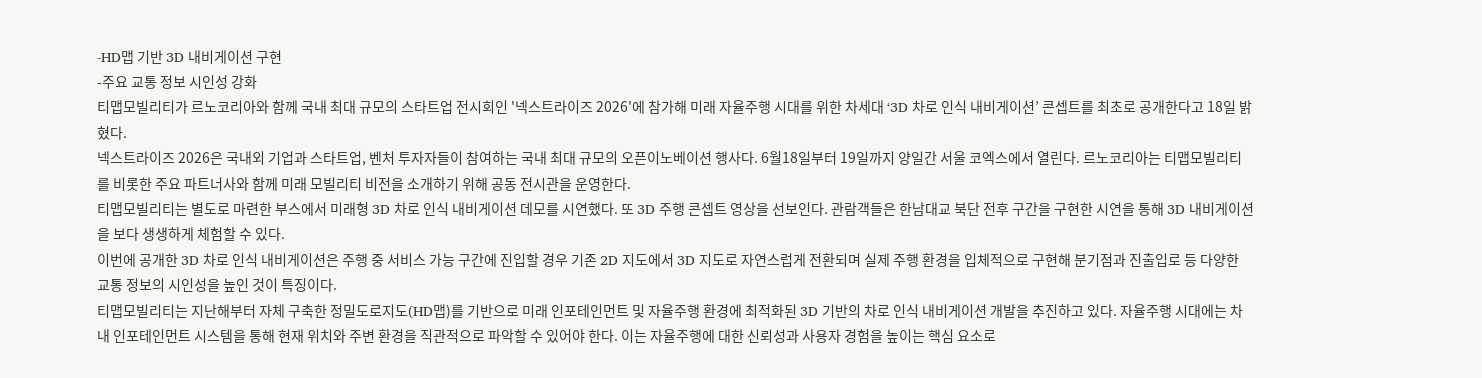-HD맵 기반 3D 내비게이션 구현
-주요 교통 정보 시인성 강화
티맵모빌리티가 르노코리아와 함께 국내 최대 규모의 스타트업 전시회인 '넥스트라이즈 2026'에 참가해 미래 자율주행 시대를 위한 차세대 ‘3D 차로 인식 내비게이션’ 콘셉트를 최초로 공개한다고 18일 밝혔다.
넥스트라이즈 2026은 국내외 기업과 스타트업, 벤처 투자자들이 참여하는 국내 최대 규모의 오픈이노베이션 행사다. 6월18일부터 19일까지 양일간 서울 코엑스에서 열린다. 르노코리아는 티맵모빌리티를 비롯한 주요 파트너사와 함께 미래 모빌리티 비전을 소개하기 위해 공동 전시관을 운영한다.
티맵모빌리티는 별도로 마련한 부스에서 미래형 3D 차로 인식 내비게이션 데모를 시연했다. 또 3D 주행 콘셉트 영상을 선보인다. 관람객들은 한남대교 북단 전후 구간을 구현한 시연을 통해 3D 내비게이션을 보다 생생하게 체험할 수 있다.
이번에 공개한 3D 차로 인식 내비게이션은 주행 중 서비스 가능 구간에 진입할 경우 기존 2D 지도에서 3D 지도로 자연스럽게 전환되며 실제 주행 환경을 입체적으로 구현해 분기점과 진출입로 등 다양한 교통 정보의 시인성을 높인 것이 특징이다.
티맵모빌리티는 지난해부터 자체 구축한 정밀도로지도(HD맵)를 기반으로 미래 인포테인먼트 및 자율주행 환경에 최적화된 3D 기반의 차로 인식 내비게이션 개발을 추진하고 있다. 자율주행 시대에는 차 내 인포테인먼트 시스템을 통해 현재 위치와 주변 환경을 직관적으로 파악할 수 있어야 한다. 이는 자율주행에 대한 신뢰성과 사용자 경험을 높이는 핵심 요소로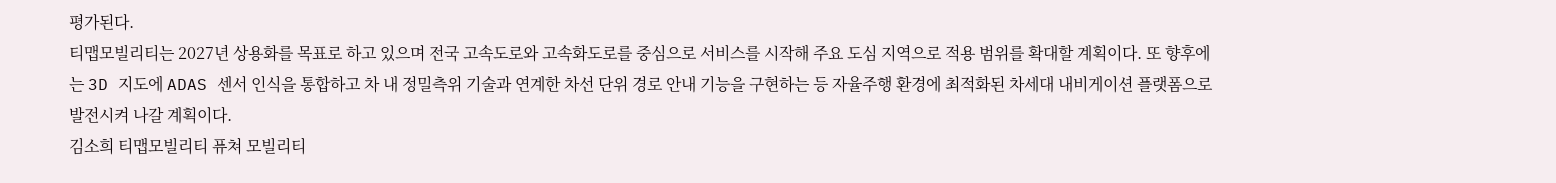평가된다.
티맵모빌리티는 2027년 상용화를 목표로 하고 있으며 전국 고속도로와 고속화도로를 중심으로 서비스를 시작해 주요 도심 지역으로 적용 범위를 확대할 계획이다. 또 향후에는 3D 지도에 ADAS 센서 인식을 통합하고 차 내 정밀측위 기술과 연계한 차선 단위 경로 안내 기능을 구현하는 등 자율주행 환경에 최적화된 차세대 내비게이션 플랫폼으로 발전시켜 나갈 계획이다.
김소희 티맵모빌리티 퓨쳐 모빌리티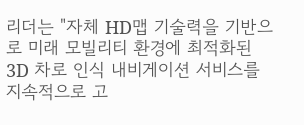리더는 "자체 HD맵 기술력을 기반으로 미래 모빌리티 환경에 최적화된 3D 차로 인식 내비게이션 서비스를 지속적으로 고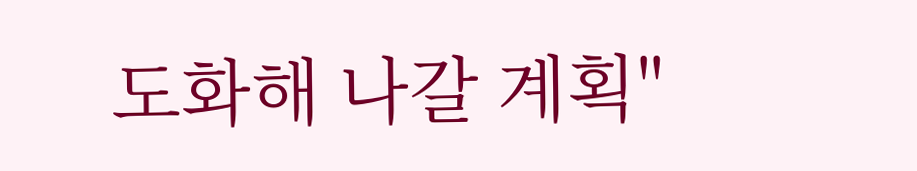도화해 나갈 계획"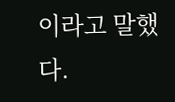이라고 말했다.